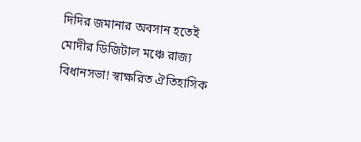দিদির জমানার অবসান হতেই মোদীর ডিজিটাল মঞ্চে রাজ্য বিধানসভা! স্বাক্ষরিত ঐতিহাসিক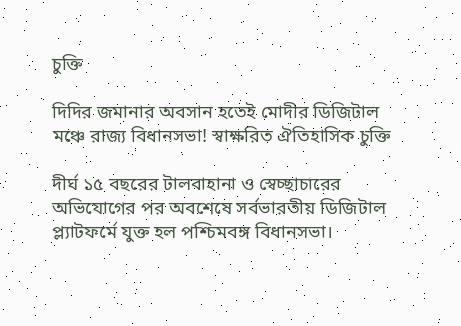চুক্তি

দিদির জমানার অবসান হতেই মোদীর ডিজিটাল মঞ্চে রাজ্য বিধানসভা! স্বাক্ষরিত ঐতিহাসিক চুক্তি

দীর্ঘ ১৫ বছরের টালবাহানা ও স্বেচ্ছাচারের অভিযোগের পর অবশেষে সর্বভারতীয় ডিজিটাল প্ল্যাটফর্মে যুক্ত হল পশ্চিমবঙ্গ বিধানসভা।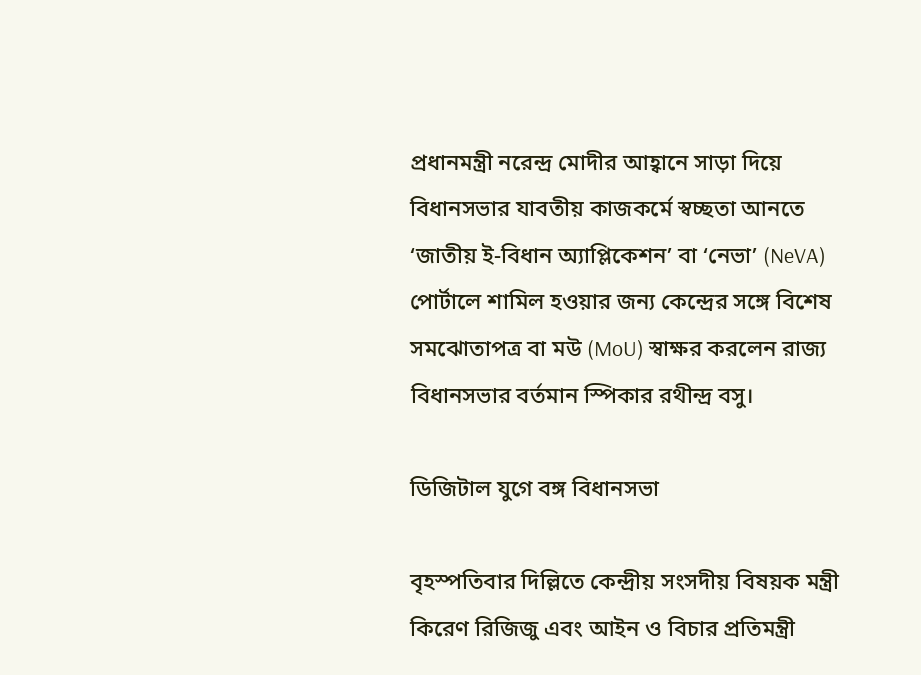প্রধানমন্ত্রী নরেন্দ্র মোদীর আহ্বানে সাড়া দিয়ে বিধানসভার যাবতীয় কাজকর্মে স্বচ্ছতা আনতে ‘জাতীয় ই-বিধান অ্যাপ্লিকেশন’ বা ‘নেভা’ (NeVA) পোর্টালে শামিল হওয়ার জন্য কেন্দ্রের সঙ্গে বিশেষ সমঝোতাপত্র বা মউ (MoU) স্বাক্ষর করলেন রাজ্য বিধানসভার বর্তমান স্পিকার রথীন্দ্র বসু।

ডিজিটাল যুগে বঙ্গ বিধানসভা

বৃহস্পতিবার দিল্লিতে কেন্দ্রীয় সংসদীয় বিষয়ক মন্ত্রী কিরেণ রিজিজু এবং আইন ও বিচার প্রতিমন্ত্রী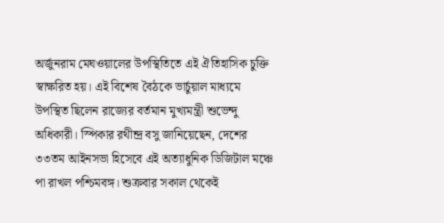অর্জুনরাম মেঘওয়ালের উপস্থিতিতে এই ঐতিহাসিক চুক্তি স্বাক্ষরিত হয়। এই বিশেষ বৈঠকে ভার্চুয়াল মাধ্যমে উপস্থিত ছিলেন রাজ্যের বর্তমান মুখ্যমন্ত্রী শুভেন্দু অধিকারী। স্পিকার রথীন্দ্র বসু জানিয়েছেন, দেশের ৩৩তম আইনসভা হিসেবে এই অত্যাধুনিক ডিজিটাল মঞ্চে পা রাখল পশ্চিমবঙ্গ। শুক্রবার সকাল থেকেই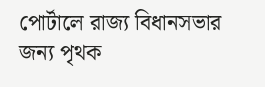পোর্টালে রাজ্য বিধানসভার জন্য পৃথক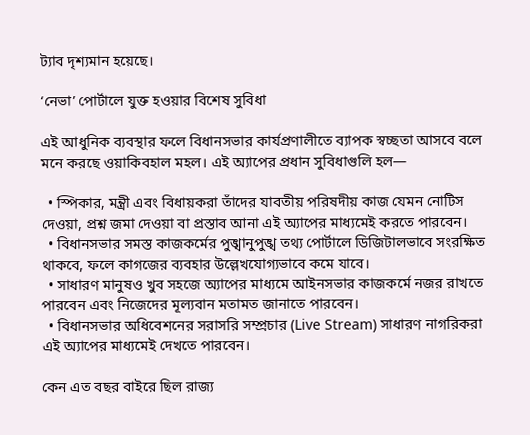ট্যাব দৃশ্যমান হয়েছে।

‘নেভা’ পোর্টালে যুক্ত হওয়ার বিশেষ সুবিধা

এই আধুনিক ব্যবস্থার ফলে বিধানসভার কার্যপ্রণালীতে ব্যাপক স্বচ্ছতা আসবে বলে মনে করছে ওয়াকিবহাল মহল। এই অ্যাপের প্রধান সুবিধাগুলি হল—

  • স্পিকার, মন্ত্রী এবং বিধায়করা তাঁদের যাবতীয় পরিষদীয় কাজ যেমন নোটিস দেওয়া, প্রশ্ন জমা দেওয়া বা প্রস্তাব আনা এই অ্যাপের মাধ্যমেই করতে পারবেন।
  • বিধানসভার সমস্ত কাজকর্মের পুঙ্খানুপুঙ্খ তথ্য পোর্টালে ডিজিটালভাবে সংরক্ষিত থাকবে, ফলে কাগজের ব্যবহার উল্লেখযোগ্যভাবে কমে যাবে।
  • সাধারণ মানুষও খুব সহজে অ্যাপের মাধ্যমে আইনসভার কাজকর্মে নজর রাখতে পারবেন এবং নিজেদের মূল্যবান মতামত জানাতে পারবেন।
  • বিধানসভার অধিবেশনের সরাসরি সম্প্রচার (Live Stream) সাধারণ নাগরিকরা এই অ্যাপের মাধ্যমেই দেখতে পারবেন।

কেন এত বছর বাইরে ছিল রাজ্য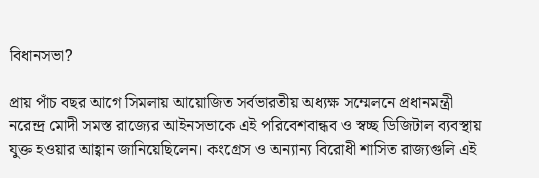বিধানসভা?

প্রায় পাঁচ বছর আগে সিমলায় আয়োজিত সর্বভারতীয় অধ্যক্ষ সম্মেলনে প্রধানমন্ত্রী নরেন্দ্র মোদী সমস্ত রাজ্যের আইনসভাকে এই পরিবেশবান্ধব ও স্বচ্ছ ডিজিটাল ব্যবস্থায় যুক্ত হওয়ার আহ্বান জানিয়েছিলেন। কংগ্রেস ও অন্যান্য বিরোধী শাসিত রাজ্যগুলি এই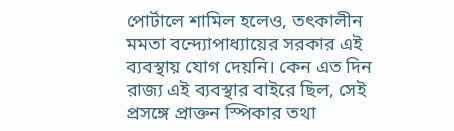পোর্টালে শামিল হলেও, তৎকালীন মমতা বন্দ্যোপাধ্যায়ের সরকার এই ব্যবস্থায় যোগ দেয়নি। কেন এত দিন রাজ্য এই ব্যবস্থার বাইরে ছিল, সেই প্রসঙ্গে প্রাক্তন স্পিকার তথা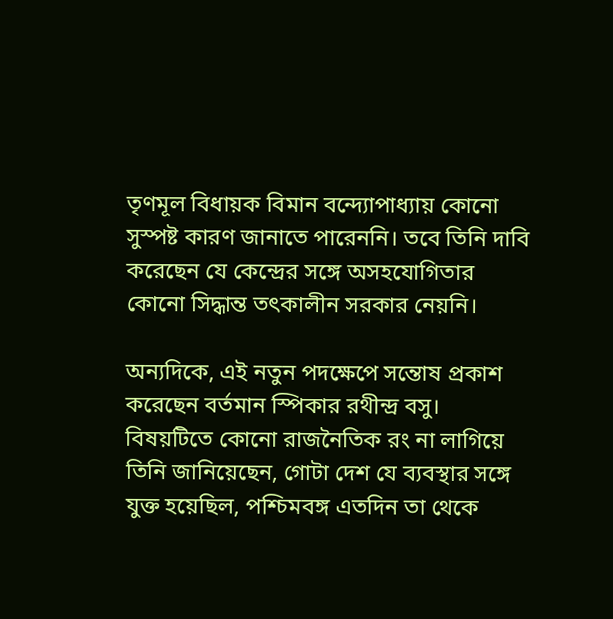তৃণমূল বিধায়ক বিমান বন্দ্যোপাধ্যায় কোনো সুস্পষ্ট কারণ জানাতে পারেননি। তবে তিনি দাবি করেছেন যে কেন্দ্রের সঙ্গে অসহযোগিতার কোনো সিদ্ধান্ত তৎকালীন সরকার নেয়নি।

অন্যদিকে, এই নতুন পদক্ষেপে সন্তোষ প্রকাশ করেছেন বর্তমান স্পিকার রথীন্দ্র বসু। বিষয়টিতে কোনো রাজনৈতিক রং না লাগিয়ে তিনি জানিয়েছেন, গোটা দেশ যে ব্যবস্থার সঙ্গে যুক্ত হয়েছিল, পশ্চিমবঙ্গ এতদিন তা থেকে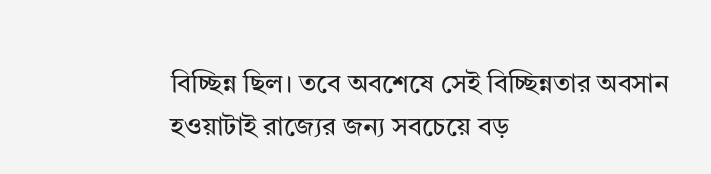বিচ্ছিন্ন ছিল। তবে অবশেষে সেই বিচ্ছিন্নতার অবসান হওয়াটাই রাজ্যের জন্য সবচেয়ে বড়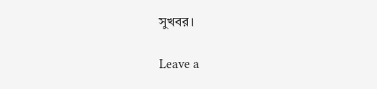সুখবর।

Leave a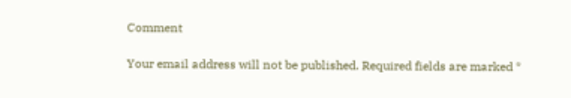Comment

Your email address will not be published. Required fields are marked *